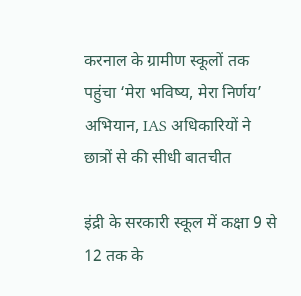करनाल के ग्रामीण स्कूलों तक पहुंचा ‘मेरा भविष्य, मेरा निर्णय’ अभियान, IAS अधिकारियों ने छात्रों से की सीधी बातचीत

इंद्री के सरकारी स्कूल में कक्षा 9 से 12 तक के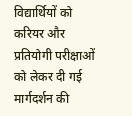विद्यार्थियों को करियर और प्रतियोगी परीक्षाओं को लेकर दी गई मार्गदर्शन की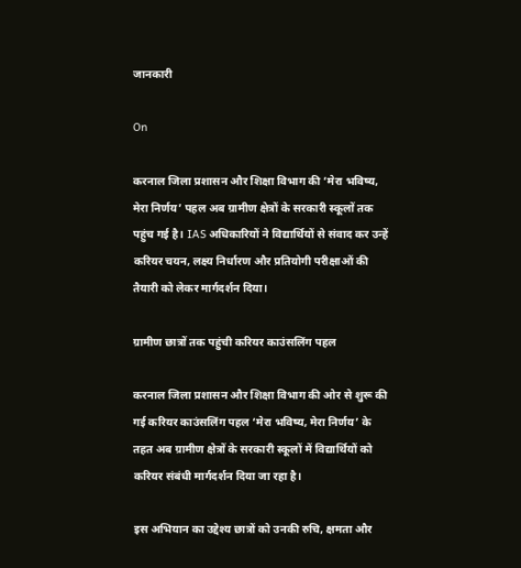जानकारी

On

करनाल जिला प्रशासन और शिक्षा विभाग की ‘मेरा भविष्य, मेरा निर्णय’ पहल अब ग्रामीण क्षेत्रों के सरकारी स्कूलों तक पहुंच गई है। IAS अधिकारियों ने विद्यार्थियों से संवाद कर उन्हें करियर चयन, लक्ष्य निर्धारण और प्रतियोगी परीक्षाओं की तैयारी को लेकर मार्गदर्शन दिया।

ग्रामीण छात्रों तक पहुंची करियर काउंसलिंग पहल

करनाल जिला प्रशासन और शिक्षा विभाग की ओर से शुरू की गई करियर काउंसलिंग पहल ‘मेरा भविष्य, मेरा निर्णय’ के तहत अब ग्रामीण क्षेत्रों के सरकारी स्कूलों में विद्यार्थियों को करियर संबंधी मार्गदर्शन दिया जा रहा है।

इस अभियान का उद्देश्य छात्रों को उनकी रुचि, क्षमता और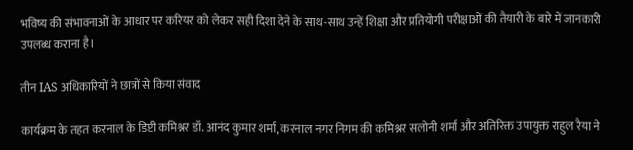भविष्य की संभावनाओं के आधार पर करियर को लेकर सही दिशा देने के साथ-साथ उन्हें शिक्षा और प्रतियोगी परीक्षाओं की तैयारी के बारे में जानकारी उपलब्ध कराना है।

तीन IAS अधिकारियों ने छात्रों से किया संवाद

कार्यक्रम के तहत करनाल के डिप्टी कमिश्नर डॉ. आनंद कुमार शर्मा, करनाल नगर निगम की कमिश्नर सलोनी शर्मा और अतिरिक्त उपायुक्त राहुल रैया ने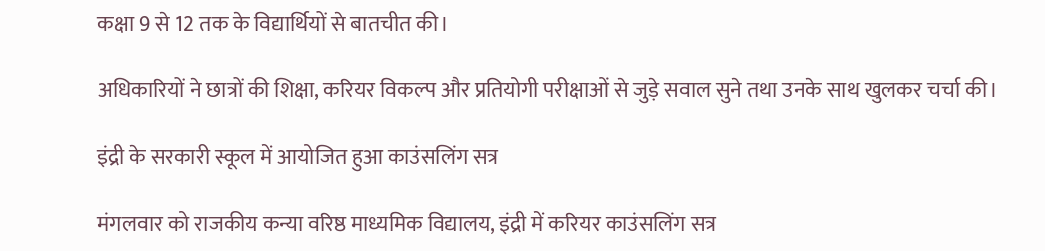कक्षा 9 से 12 तक के विद्यार्थियों से बातचीत की।

अधिकारियों ने छात्रों की शिक्षा, करियर विकल्प और प्रतियोगी परीक्षाओं से जुड़े सवाल सुने तथा उनके साथ खुलकर चर्चा की।

इंद्री के सरकारी स्कूल में आयोजित हुआ काउंसलिंग सत्र

मंगलवार को राजकीय कन्या वरिष्ठ माध्यमिक विद्यालय, इंद्री में करियर काउंसलिंग सत्र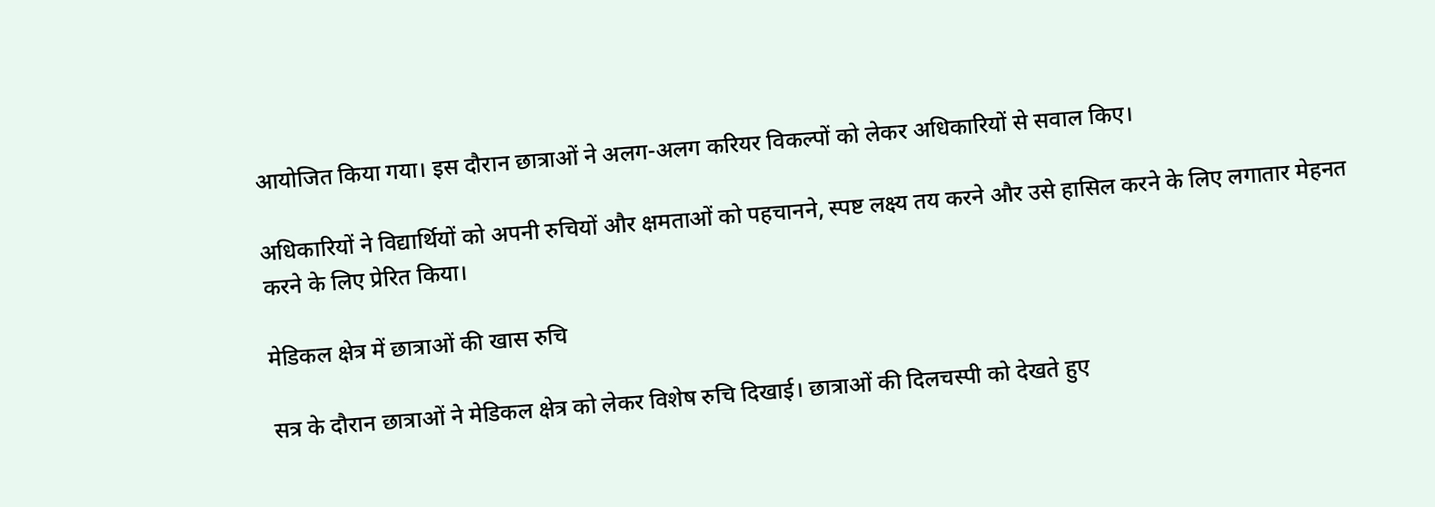आयोजित किया गया। इस दौरान छात्राओं ने अलग-अलग करियर विकल्पों को लेकर अधिकारियों से सवाल किए।

अधिकारियों ने विद्यार्थियों को अपनी रुचियों और क्षमताओं को पहचानने, स्पष्ट लक्ष्य तय करने और उसे हासिल करने के लिए लगातार मेहनत करने के लिए प्रेरित किया।

मेडिकल क्षेत्र में छात्राओं की खास रुचि

सत्र के दौरान छात्राओं ने मेडिकल क्षेत्र को लेकर विशेष रुचि दिखाई। छात्राओं की दिलचस्पी को देखते हुए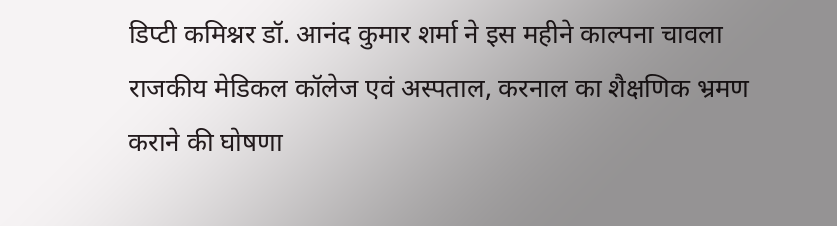डिप्टी कमिश्नर डॉ. आनंद कुमार शर्मा ने इस महीने काल्पना चावला राजकीय मेडिकल कॉलेज एवं अस्पताल, करनाल का शैक्षणिक भ्रमण कराने की घोषणा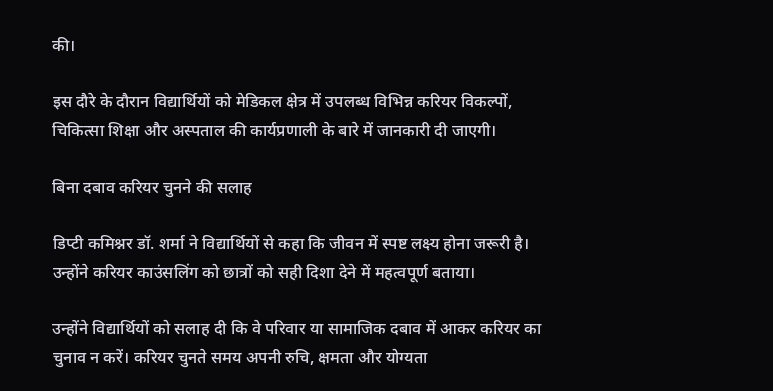की।

इस दौरे के दौरान विद्यार्थियों को मेडिकल क्षेत्र में उपलब्ध विभिन्न करियर विकल्पों, चिकित्सा शिक्षा और अस्पताल की कार्यप्रणाली के बारे में जानकारी दी जाएगी।

बिना दबाव करियर चुनने की सलाह

डिप्टी कमिश्नर डॉ. शर्मा ने विद्यार्थियों से कहा कि जीवन में स्पष्ट लक्ष्य होना जरूरी है। उन्होंने करियर काउंसलिंग को छात्रों को सही दिशा देने में महत्वपूर्ण बताया।

उन्होंने विद्यार्थियों को सलाह दी कि वे परिवार या सामाजिक दबाव में आकर करियर का चुनाव न करें। करियर चुनते समय अपनी रुचि, क्षमता और योग्यता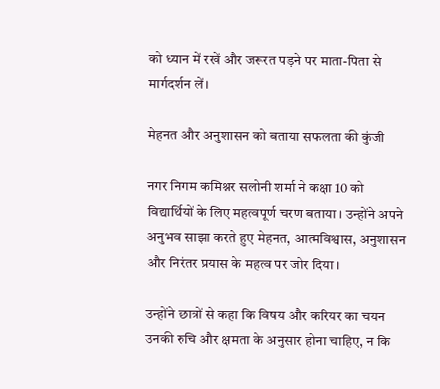को ध्यान में रखें और जरूरत पड़ने पर माता-पिता से मार्गदर्शन लें।

मेहनत और अनुशासन को बताया सफलता की कुंजी

नगर निगम कमिश्नर सलोनी शर्मा ने कक्षा 10 को विद्यार्थियों के लिए महत्वपूर्ण चरण बताया। उन्होंने अपने अनुभव साझा करते हुए मेहनत, आत्मविश्वास, अनुशासन और निरंतर प्रयास के महत्व पर जोर दिया।

उन्होंने छात्रों से कहा कि विषय और करियर का चयन उनकी रुचि और क्षमता के अनुसार होना चाहिए, न कि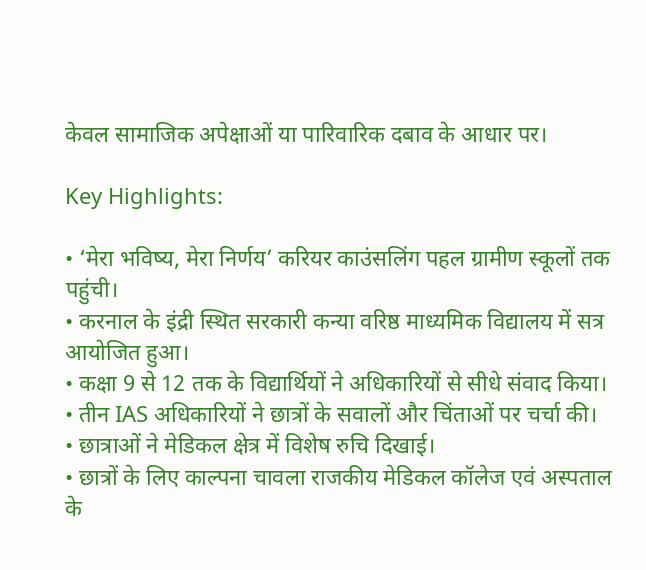केवल सामाजिक अपेक्षाओं या पारिवारिक दबाव के आधार पर।

Key Highlights:

• ‘मेरा भविष्य, मेरा निर्णय’ करियर काउंसलिंग पहल ग्रामीण स्कूलों तक पहुंची।
• करनाल के इंद्री स्थित सरकारी कन्या वरिष्ठ माध्यमिक विद्यालय में सत्र आयोजित हुआ।
• कक्षा 9 से 12 तक के विद्यार्थियों ने अधिकारियों से सीधे संवाद किया।
• तीन IAS अधिकारियों ने छात्रों के सवालों और चिंताओं पर चर्चा की।
• छात्राओं ने मेडिकल क्षेत्र में विशेष रुचि दिखाई।
• छात्रों के लिए काल्पना चावला राजकीय मेडिकल कॉलेज एवं अस्पताल के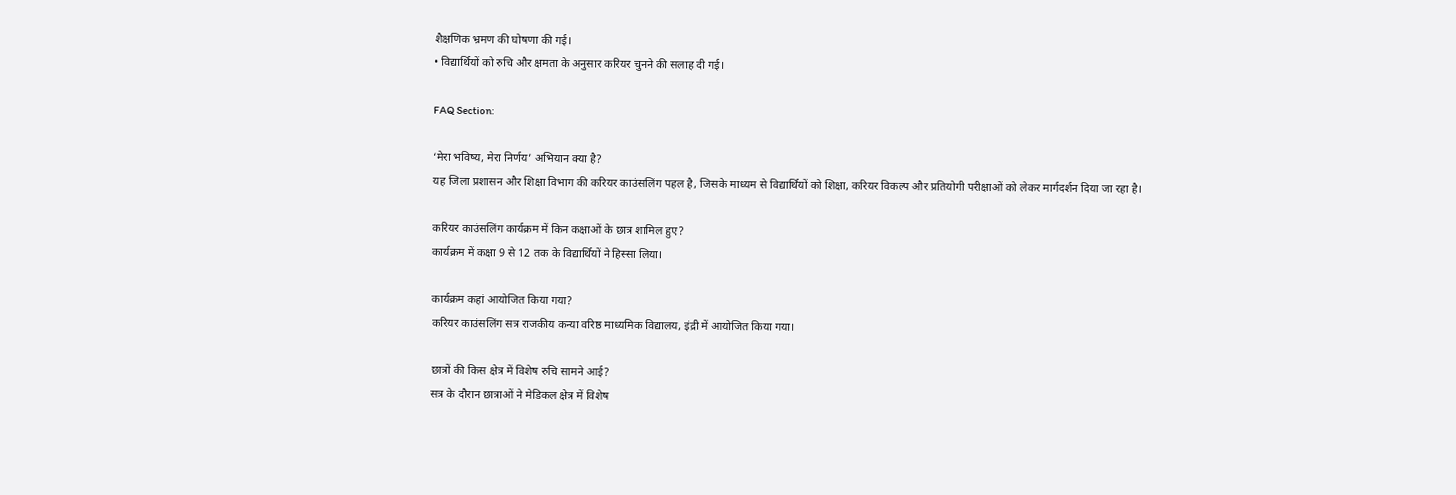शैक्षणिक भ्रमण की घोषणा की गई।
• विद्यार्थियों को रुचि और क्षमता के अनुसार करियर चुनने की सलाह दी गई।

FAQ Section:

‘मेरा भविष्य, मेरा निर्णय’ अभियान क्या है?
यह जिला प्रशासन और शिक्षा विभाग की करियर काउंसलिंग पहल है, जिसके माध्यम से विद्यार्थियों को शिक्षा, करियर विकल्प और प्रतियोगी परीक्षाओं को लेकर मार्गदर्शन दिया जा रहा है।

करियर काउंसलिंग कार्यक्रम में किन कक्षाओं के छात्र शामिल हुए?
कार्यक्रम में कक्षा 9 से 12 तक के विद्यार्थियों ने हिस्सा लिया।

कार्यक्रम कहां आयोजित किया गया?
करियर काउंसलिंग सत्र राजकीय कन्या वरिष्ठ माध्यमिक विद्यालय, इंद्री में आयोजित किया गया।

छात्रों की किस क्षेत्र में विशेष रुचि सामने आई?
सत्र के दौरान छात्राओं ने मेडिकल क्षेत्र में विशेष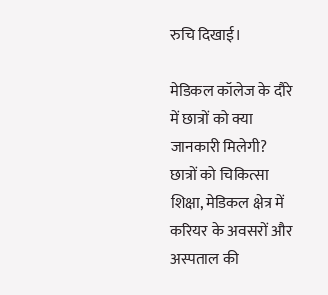रुचि दिखाई।

मेडिकल कॉलेज के दौरे में छात्रों को क्या जानकारी मिलेगी?
छात्रों को चिकित्सा शिक्षा, मेडिकल क्षेत्र में करियर के अवसरों और अस्पताल की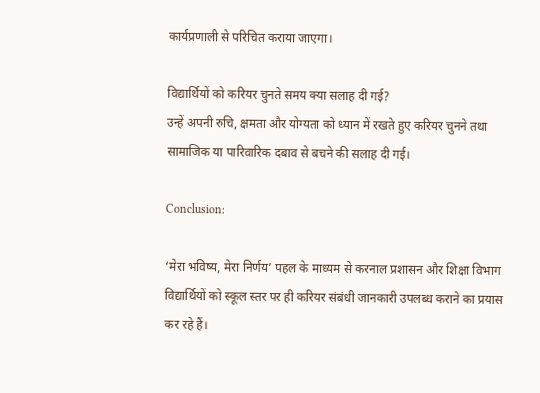कार्यप्रणाली से परिचित कराया जाएगा।

विद्यार्थियों को करियर चुनते समय क्या सलाह दी गई?
उन्हें अपनी रुचि, क्षमता और योग्यता को ध्यान में रखते हुए करियर चुनने तथा सामाजिक या पारिवारिक दबाव से बचने की सलाह दी गई।

Conclusion:

‘मेरा भविष्य, मेरा निर्णय’ पहल के माध्यम से करनाल प्रशासन और शिक्षा विभाग विद्यार्थियों को स्कूल स्तर पर ही करियर संबंधी जानकारी उपलब्ध कराने का प्रयास कर रहे हैं।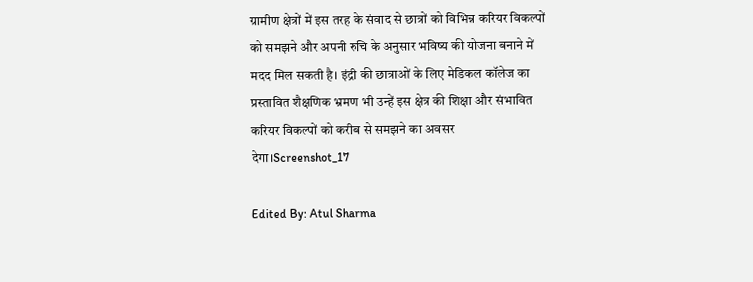ग्रामीण क्षेत्रों में इस तरह के संवाद से छात्रों को विभिन्न करियर विकल्पों को समझने और अपनी रुचि के अनुसार भविष्य की योजना बनाने में मदद मिल सकती है। इंद्री की छात्राओं के लिए मेडिकल कॉलेज का प्रस्तावित शैक्षणिक भ्रमण भी उन्हें इस क्षेत्र की शिक्षा और संभावित करियर विकल्पों को करीब से समझने का अवसर देगा।Screenshot_17

Edited By: Atul Sharma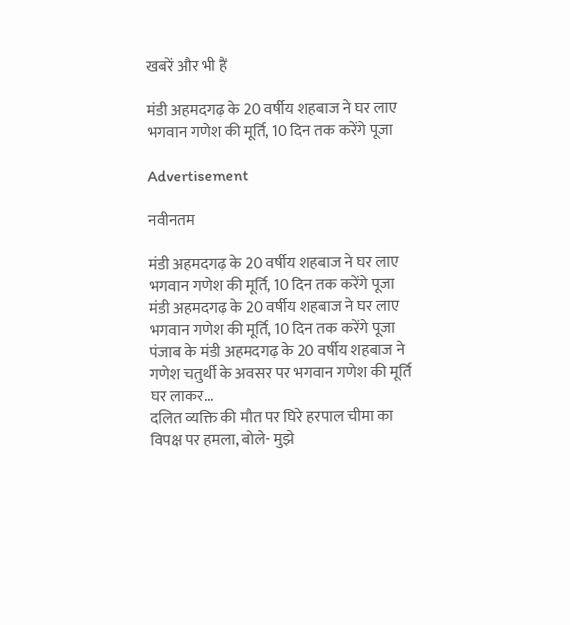खबरें और भी हैं

मंडी अहमदगढ़ के 20 वर्षीय शहबाज ने घर लाए भगवान गणेश की मूर्ति, 10 दिन तक करेंगे पूजा

Advertisement

नवीनतम

मंडी अहमदगढ़ के 20 वर्षीय शहबाज ने घर लाए भगवान गणेश की मूर्ति, 10 दिन तक करेंगे पूजा मंडी अहमदगढ़ के 20 वर्षीय शहबाज ने घर लाए भगवान गणेश की मूर्ति, 10 दिन तक करेंगे पूजा
पंजाब के मंडी अहमदगढ़ के 20 वर्षीय शहबाज ने गणेश चतुर्थी के अवसर पर भगवान गणेश की मूर्ति घर लाकर...
दलित व्यक्ति की मौत पर घिरे हरपाल चीमा का विपक्ष पर हमला, बोले- मुझे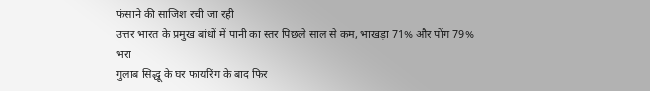फंसाने की साजिश रची जा रही
उत्तर भारत के प्रमुख बांधों में पानी का स्तर पिछले साल से कम, भाखड़ा 71% और पोंग 79% भरा
गुलाब सिद्धू के घर फायरिंग के बाद फिर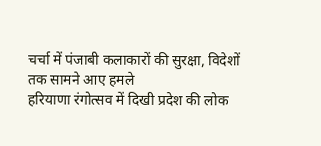चर्चा में पंजाबी कलाकारों की सुरक्षा, विदेशों तक सामने आए हमले
हरियाणा रंगोत्सव में दिखी प्रदेश की लोक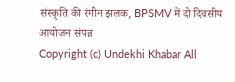संस्कृति की रंगीन झलक, BPSMV में दो दिवसीय आयोजन संपन्न
Copyright (c) Undekhi Khabar All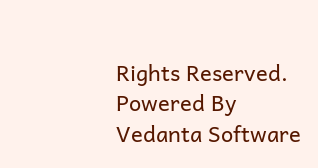Rights Reserved.
Powered By Vedanta Software